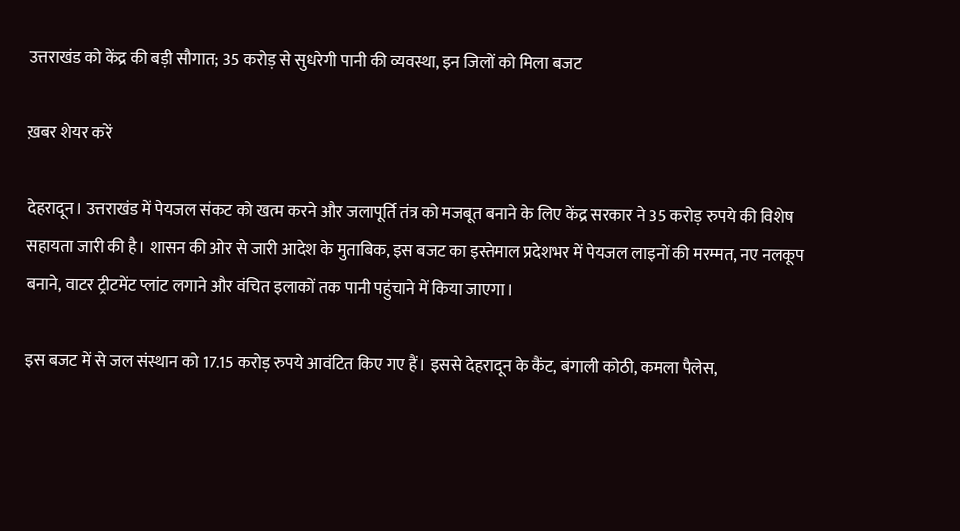उत्तराखंड को केंद्र की बड़ी सौगात; 35 करोड़ से सुधरेगी पानी की व्यवस्था, इन जिलों को मिला बजट

ख़बर शेयर करें

देहरादून। उत्तराखंड में पेयजल संकट को खत्म करने और जलापूर्ति तंत्र को मजबूत बनाने के लिए केंद्र सरकार ने 35 करोड़ रुपये की विशेष सहायता जारी की है। शासन की ओर से जारी आदेश के मुताबिक, इस बजट का इस्तेमाल प्रदेशभर में पेयजल लाइनों की मरम्मत, नए नलकूप बनाने, वाटर ट्रीटमेंट प्लांट लगाने और वंचित इलाकों तक पानी पहुंचाने में किया जाएगा।

इस बजट में से जल संस्थान को 17.15 करोड़ रुपये आवंटित किए गए हैं। इससे देहरादून के कैंट, बंगाली कोठी, कमला पैलेस,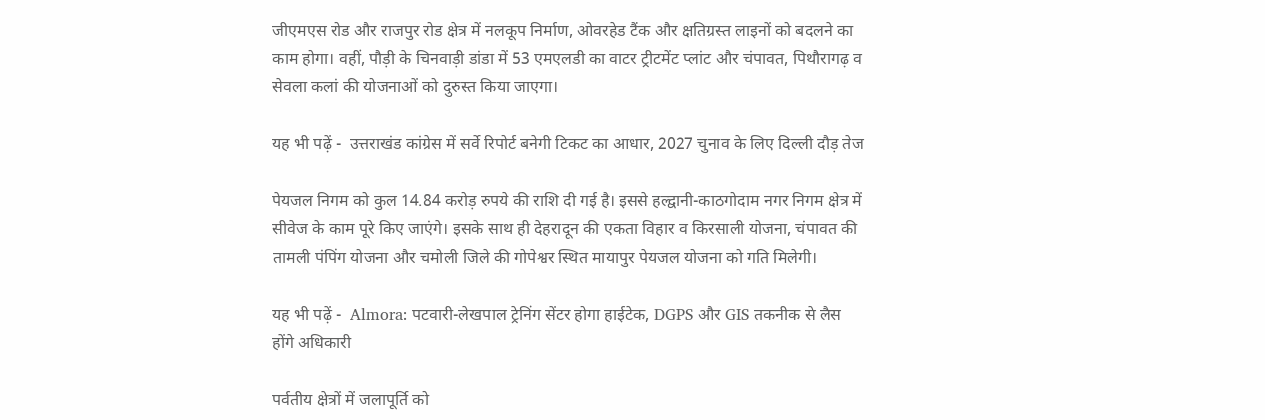जीएमएस रोड और राजपुर रोड क्षेत्र में नलकूप निर्माण, ओवरहेड टैंक और क्षतिग्रस्त लाइनों को बदलने का काम होगा। वहीं, पौड़ी के चिनवाड़ी डांडा में 53 एमएलडी का वाटर ट्रीटमेंट प्लांट और चंपावत, पिथौरागढ़ व सेवला कलां की योजनाओं को दुरुस्त किया जाएगा।

यह भी पढ़ें -  उत्तराखंड कांग्रेस में सर्वे रिपोर्ट बनेगी टिकट का आधार, 2027 चुनाव के लिए दिल्ली दौड़ तेज

पेयजल निगम को कुल 14.84 करोड़ रुपये की राशि दी गई है। इससे हल्द्वानी-काठगोदाम नगर निगम क्षेत्र में सीवेज के काम पूरे किए जाएंगे। इसके साथ ही देहरादून की एकता विहार व किरसाली योजना, चंपावत की तामली पंपिंग योजना और चमोली जिले की गोपेश्वर स्थित मायापुर पेयजल योजना को गति मिलेगी।

यह भी पढ़ें -  Almora: पटवारी-लेखपाल ट्रेनिंग सेंटर होगा हाईटेक, DGPS और GIS तकनीक से लैस होंगे अधिकारी

पर्वतीय क्षेत्रों में जलापूर्ति को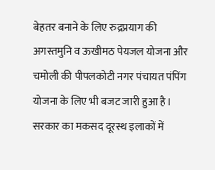बेहतर बनाने के लिए रुद्रप्रयाग की अगस्तमुनि व ऊखीमठ पेयजल योजना और चमोली की पीपलकोटी नगर पंचायत पंपिंग योजना के लिए भी बजट जारी हुआ है। सरकार का मकसद दूरस्थ इलाकों में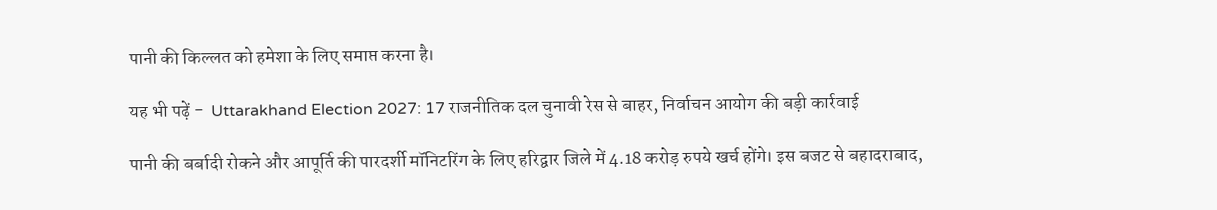पानी की किल्लत को हमेशा के लिए समाप्त करना है।

यह भी पढ़ें -  Uttarakhand Election 2027: 17 राजनीतिक दल चुनावी रेस से बाहर, निर्वाचन आयोग की बड़ी कार्रवाई

पानी की बर्बादी रोकने और आपूर्ति की पारदर्शी मॉनिटरिंग के लिए हरिद्वार जिले में 4.18 करोड़ रुपये खर्च होंगे। इस बजट से बहादराबाद,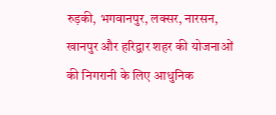रुड़की, भगवानपुर, लक्सर, नारसन, खानपुर और हरिद्वार शहर की योजनाओं की निगरानी के लिए आधुनिक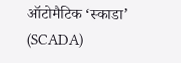ऑटोमैटिक ‘स्काडा’ (SCADA)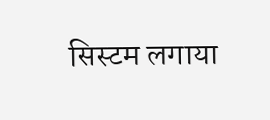सिस्टम लगाया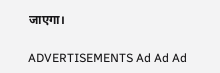जाएगा।

ADVERTISEMENTS Ad Ad Ad